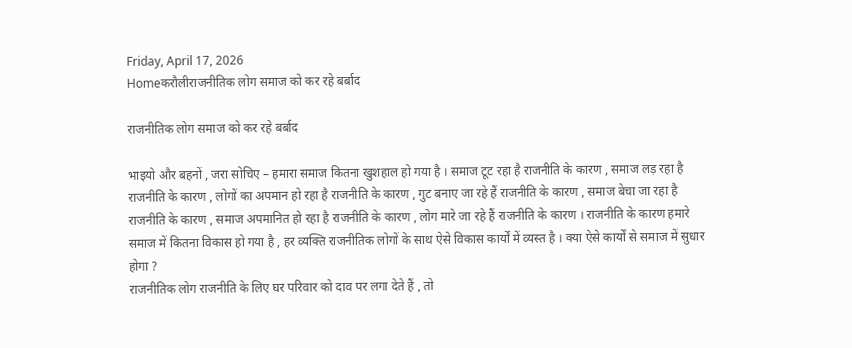Friday, April 17, 2026
Homeकरौलीराजनीतिक लोग समाज को कर रहे बर्बाद

राजनीतिक लोग समाज को कर रहे बर्बाद

भाइयो और बहनों , जरा सोचिए – हमारा समाज कितना खुशहाल हो गया है । समाज टूट रहा है राजनीति के कारण , समाज लड़ रहा है राजनीति के कारण , लोगों का अपमान हो रहा है राजनीति के कारण , गुट बनाए जा रहे हैं राजनीति के कारण , समाज बेचा जा रहा है राजनीति के कारण , समाज अपमानित हो रहा है राजनीति के कारण , लोग मारे जा रहे हैं राजनीति के कारण । राजनीति के कारण हमारे समाज में कितना विकास हो गया है , हर व्यक्ति राजनीतिक लोगों के साथ ऐसे विकास कार्यों में व्यस्त है । क्या ऐसे कार्यों से समाज में सुधार होगा ?
राजनीतिक लोग राजनीति के लिए घर परिवार को दाव पर लगा देते हैं , तो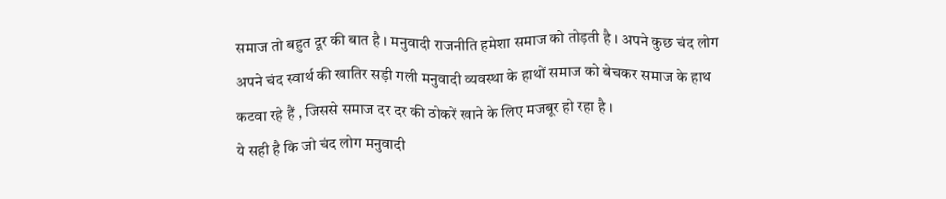समाज तो बहुत दूर की बात है । मनुवादी राजनीति हमेशा समाज को तोड़ती है । अपने कुछ चंद लोग अपने चंद स्वार्थ की खातिर सड़ी गली मनुवादी व्यवस्था के हाथों समाज को बेचकर समाज के हाथ कटवा रहे हैं , जिससे समाज दर दर की ठोकरें खाने के लिए मजबूर हो रहा है ।
ये सही है कि जो चंद लोग मनुवादी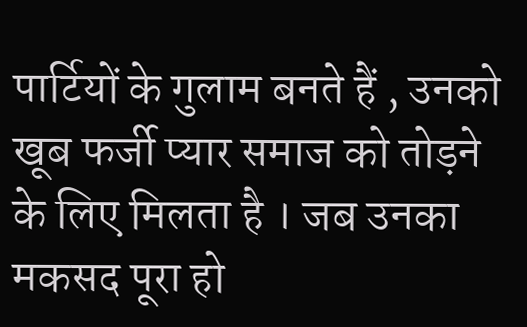पार्टियों के गुलाम बनते हैं , उनको खूब फर्जी प्यार समाज को तोड़ने के लिए मिलता है । जब उनका मकसद पूरा हो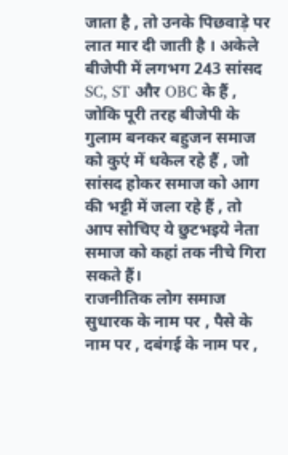जाता है , तो उनके पिछवाड़े पर लात मार दी जाती है । अकेले बीजेपी में लगभग 243 सांसद SC, ST और OBC के हैं , जोकि पूरी तरह बीजेपी के गुलाम बनकर बहुजन समाज को कुएं में धकेल रहे हैं , जो सांसद होकर समाज को आग की भट्टी में जला रहे हैं , तो आप सोचिए ये छुटभइये नेता समाज को कहां तक नीचे गिरा सकते हैं।
राजनीतिक लोग समाज सुधारक के नाम पर , पैसे के नाम पर , दबंगई के नाम पर ,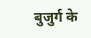बुजुर्ग के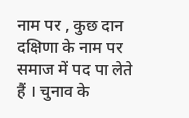नाम पर , कुछ दान दक्षिणा के नाम पर समाज में पद पा लेते हैं । चुनाव के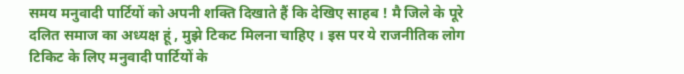समय मनुवादी पार्टियों को अपनी शक्ति दिखाते हैं कि देखिए साहब ! मै जिले के पूरे दलित समाज का अध्यक्ष हूं , मुझे टिकट मिलना चाहिए । इस पर ये राजनीतिक लोग टिकिट के लिए मनुवादी पार्टियों के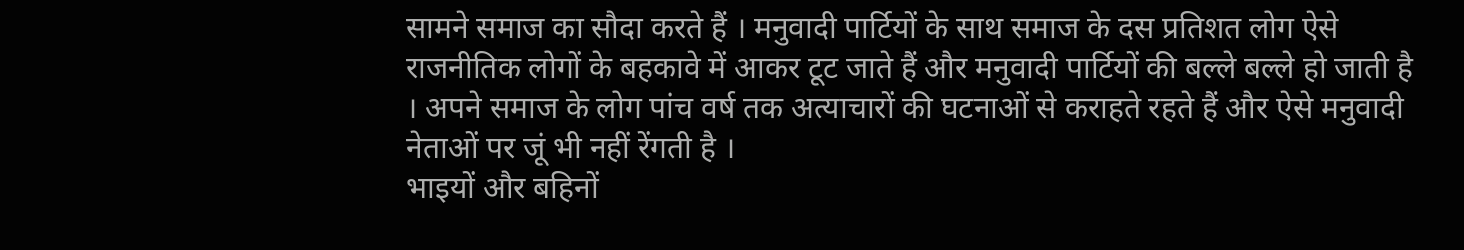सामने समाज का सौदा करते हैं । मनुवादी पार्टियों के साथ समाज के दस प्रतिशत लोग ऐसे राजनीतिक लोगों के बहकावे में आकर टूट जाते हैं और मनुवादी पार्टियों की बल्ले बल्ले हो जाती है । अपने समाज के लोग पांच वर्ष तक अत्याचारों की घटनाओं से कराहते रहते हैं और ऐसे मनुवादी नेताओं पर जूं भी नहीं रेंगती है ।
भाइयों और बहिनों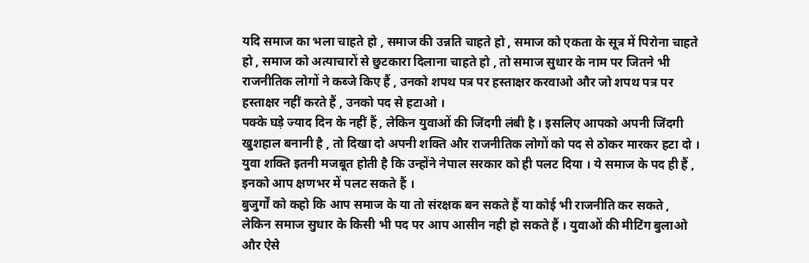यदि समाज का भला चाहते हो , समाज की उन्नति चाहते हो , समाज को एकता के सूत्र में पिरोना चाहते हो , समाज को अत्याचारों से छुटकारा दिलाना चाहते हो , तो समाज सुधार के नाम पर जितने भी राजनीतिक लोगों ने कब्जे किए हैं , उनको शपथ पत्र पर हस्ताक्षर करवाओ और जो शपथ पत्र पर हस्ताक्षर नहीं करते हैं , उनको पद से हटाओ ।
पक्के घड़े ज्याद दिन के नहीं हैं , लेकिन युवाओं की जिंदगी लंबी है । इसलिए आपको अपनी जिंदगी खुशहाल बनानी है , तो दिखा दो अपनी शक्ति और राजनीतिक लोगों को पद से ठोकर मारकर हटा दो । युवा शक्ति इतनी मजबूत होती है कि उन्होंने नेपाल सरकार को ही पलट दिया । ये समाज के पद ही हैं , इनको आप क्षणभर में पलट सकते हैं ।
बुजुर्गों को कहो कि आप समाज के या तो संरक्षक बन सकते हैं या कोई भी राजनीति कर सकते , लेकिन समाज सुधार के किसी भी पद पर आप आसीन नही हो सकते हैं । युवाओं की मीटिंग बुलाओ और ऐसे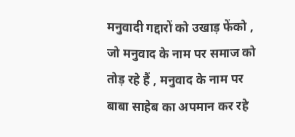मनुवादी गद्दारों को उखाड़ फेंको , जो मनुवाद के नाम पर समाज को तोड़ रहे हैं , मनुवाद के नाम पर बाबा साहेब का अपमान कर रहे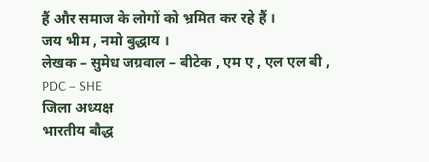हैं और समाज के लोगों को भ्रमित कर रहे हैं ।
जय भीम , नमो बुद्धाय ।
लेखक – सुमेध जग्रवाल – बीटेक , एम ए , एल एल बी , PDC – SHE
जिला अध्यक्ष
भारतीय बौद्ध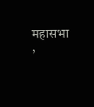महासभा ,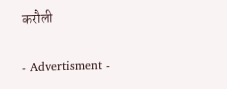करौली

- Advertisment -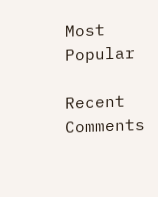Most Popular

Recent Comments